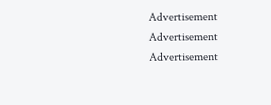Advertisement
Advertisement
Advertisement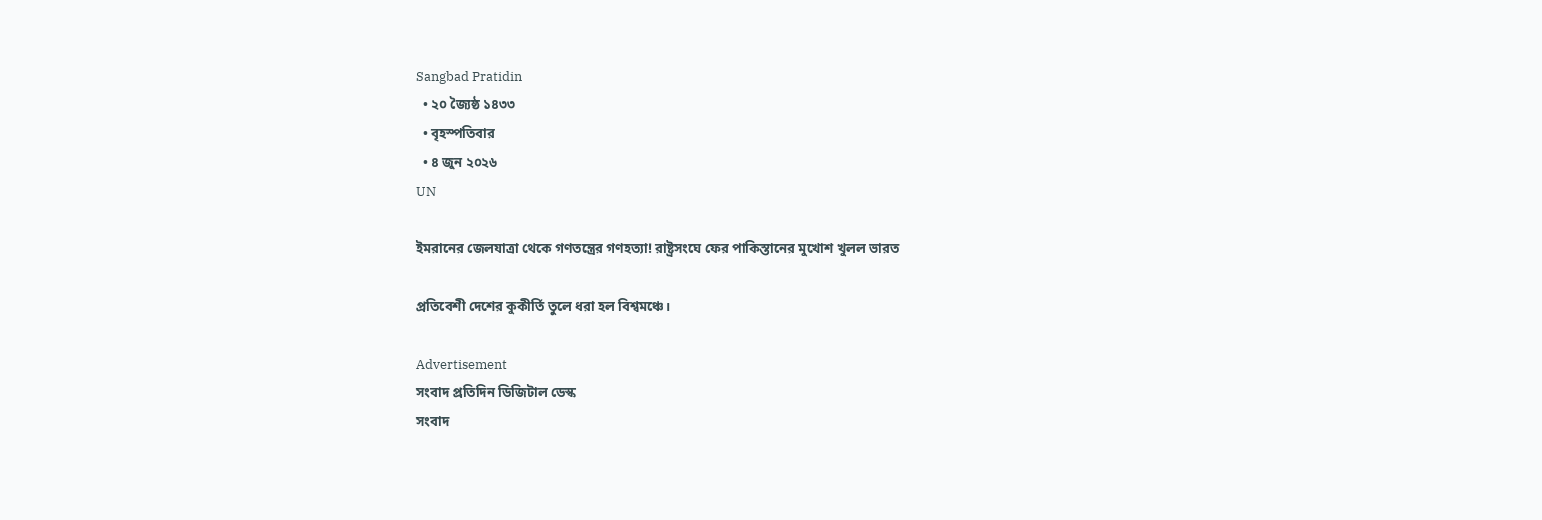Sangbad Pratidin
  • ২০ জ্যৈষ্ঠ ১৪৩৩
  • বৃহস্পতিবার
  • ৪ জুন ২০২৬
UN

ইমরানের জেলযাত্রা থেকে গণতন্ত্রের গণহত্যা! রাষ্ট্রসংঘে ফের পাকিস্তানের মুখোশ খুলল ভারত

প্রতিবেশী দেশের কুকীর্তি তুলে ধরা হল বিশ্বমঞ্চে।

Advertisement
সংবাদ প্রতিদিন ডিজিটাল ডেস্ক
সংবাদ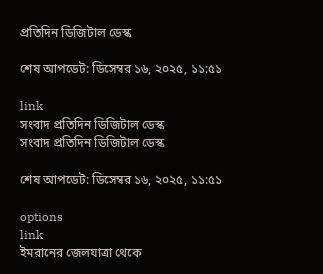প্রতিদিন ডিজিটাল ডেস্ক

শেষ আপডেট: ডিসেম্বর ১৬, ২০২৫, ১১:৫১

link
সংবাদ প্রতিদিন ডিজিটাল ডেস্ক
সংবাদ প্রতিদিন ডিজিটাল ডেস্ক

শেষ আপডেট: ডিসেম্বর ১৬, ২০২৫, ১১:৫১

options
link
ইমরানের জেলযাত্রা থেকে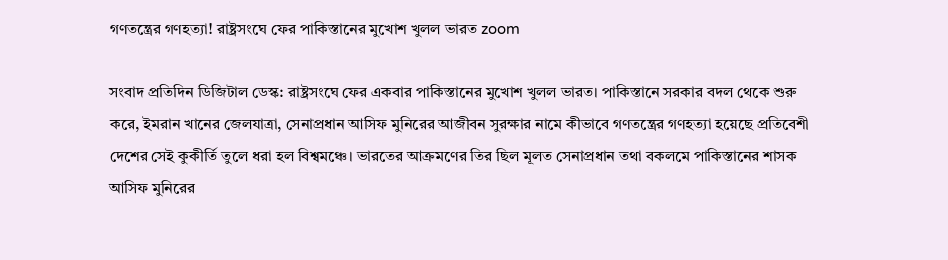গণতন্ত্রের গণহত্যা! রাষ্ট্রসংঘে ফের পাকিস্তানের মুখোশ খুলল ভারত zoom

সংবাদ প্রতিদিন ডিজিটাল ডেস্ক: রাষ্ট্রসংঘে ফের একবার পাকিস্তানের মুখোশ খুলল ভারত। পাকিস্তানে সরকার বদল থেকে শুরু করে, ইমরান খানের জেলযাত্রা, সেনাপ্রধান আসিফ মুনিরের আজীবন সুরক্ষার নামে কীভাবে গণতন্ত্রের গণহত্যা হয়েছে প্রতিবেশী দেশের সেই কুকীর্তি তুলে ধরা হল বিশ্বমঞ্চে। ভারতের আক্রমণের তির ছিল মূলত সেনাপ্রধান তথা বকলমে পাকিস্তানের শাসক আসিফ মুনিরের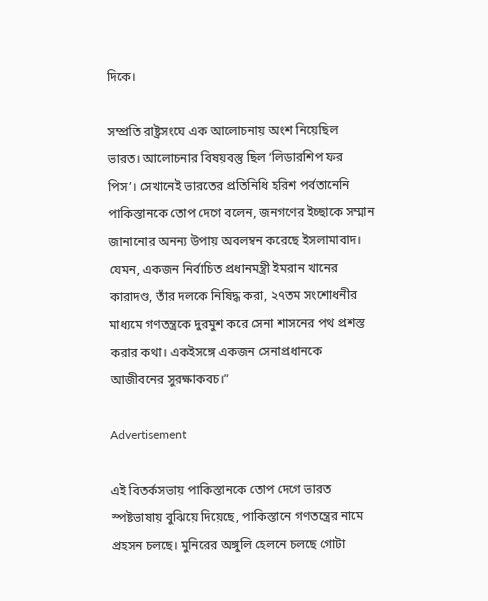দিকে।

সম্প্রতি রাষ্ট্রসংঘে এক আলোচনায় অংশ নিয়েছিল ভারত। আলোচনার বিষয়বস্তু ছিল ‘লিডারশিপ ফর পিস’। সেখানেই ভারতের প্রতিনিধি হরিশ পর্বতানেনি পাকিস্তানকে তোপ দেগে বলেন, জনগণের ইচ্ছাকে সম্মান জানানোর অনন্য উপায় অবলম্বন করেছে ইসলামাবাদ। যেমন, একজন নির্বাচিত প্রধানমন্ত্রী ইমরান খানের কারাদণ্ড, তাঁর দলকে নিষিদ্ধ করা, ২৭তম সংশোধনীর মাধ্যমে গণতন্ত্রকে দুরমুশ করে সেনা শাসনের পথ প্রশস্ত করার কথা। একইসঙ্গে একজন সেনাপ্রধানকে আজীবনের সুরক্ষাকবচ।”

Advertisement

এই বিতর্কসভায় পাকিস্তানকে তোপ দেগে ভারত স্পষ্টভাষায় বুঝিয়ে দিয়েছে, পাকিস্তানে গণতন্ত্রের নামে প্রহসন চলছে। মুনিরের অঙ্গুলি হেলনে চলছে গোটা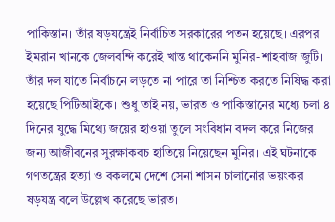পাকিস্তান। তাঁর ষড়যন্ত্রেই নির্বাচিত সরকারের পতন হয়েছে। এরপর ইমরান খানকে জেলবন্দি করেই খান্ত থাকেননি মুনির-শাহবাজ জুটি। তাঁর দল যাতে নির্বাচনে লড়তে না পারে তা নিশ্চিত করতে নিষিদ্ধ করা হয়েছে পিটিআইকে। শুধু তাই নয়, ভারত ও পাকিস্তানের মধ্যে চলা ৪ দিনের যুদ্ধে মিথ্যে জয়ের হাওয়া তুলে সংবিধান বদল করে নিজের জন্য আজীবনের সুরক্ষাকবচ হাতিয়ে নিয়েছেন মুনির। এই ঘটনাকে গণতন্ত্রের হত্যা ও বকলমে দেশে সেনা শাসন চালানোর ভয়ংকর ষড়যন্ত্র বলে উল্লেখ করেছে ভারত।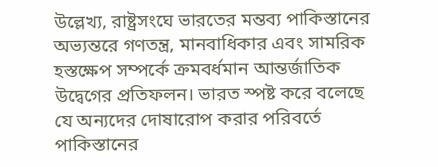উল্লেখ্য, রাষ্ট্রসংঘে ভারতের মন্তব্য পাকিস্তানের অভ্যন্তরে গণতন্ত্র, মানবাধিকার এবং সামরিক হস্তক্ষেপ সম্পর্কে ক্রমবর্ধমান আন্তর্জাতিক উদ্বেগের প্রতিফলন। ভারত স্পষ্ট করে বলেছে যে অন্যদের দোষারোপ করার পরিবর্তে পাকিস্তানের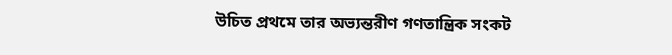উচিত প্রথমে তার অভ্যন্তরীণ গণতান্ত্রিক সংকট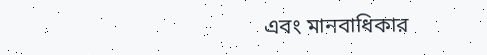এবং মানবাধিকার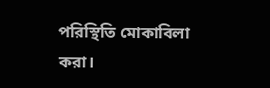পরিস্থিতি মোকাবিলা করা।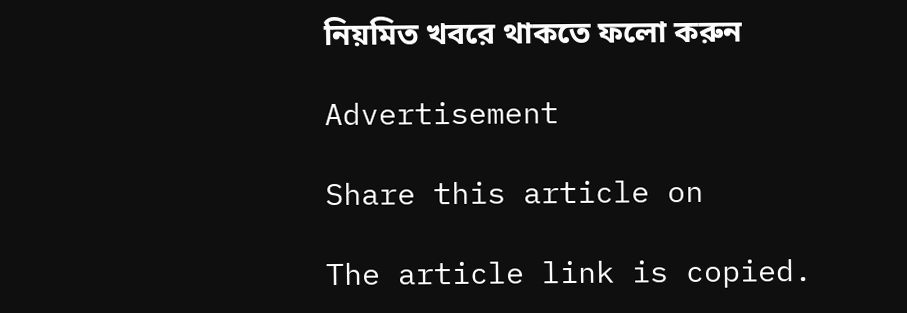নিয়মিত খবরে থাকতে ফলো করুন

Advertisement

Share this article on

The article link is copied.